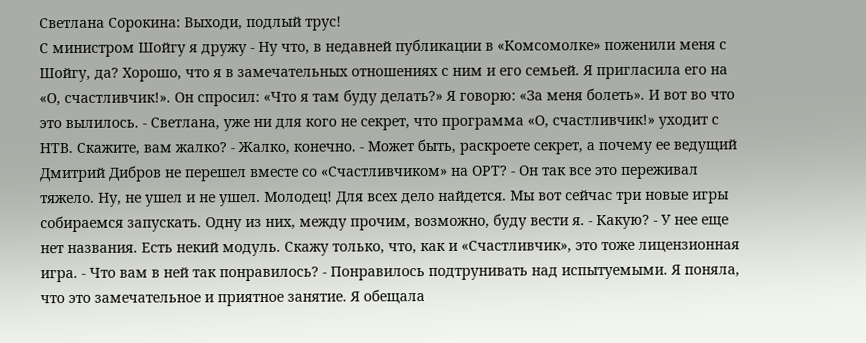Светлана Сорокина: Выходи, подлый трус!
С министром Шойгу я дружу - Ну что, в недавней публикации в «Комсомолке» поженили меня с Шойгу, да? Хорошо, что я в замечательных отношениях с ним и его семьей. Я пригласила его на «О, счастливчик!». Он спросил: «Что я там буду делать?» Я говорю: «За меня болеть». И вот во что это вылилось. - Светлана, уже ни для кого не секрет, что программа «О, счастливчик!» уходит с НТВ. Скажите, вам жалко? - Жалко, конечно. - Может быть, раскроете секрет, а почему ее ведущий Дмитрий Дибров не перешел вместе со «Счастливчиком» на ОРТ? - Он так все это переживал тяжело. Ну, не ушел и не ушел. Молодец! Для всех дело найдется. Мы вот сейчас три новые игры собираемся запускать. Одну из них, между прочим, возможно, буду вести я. - Какую? - У нее еще нет названия. Есть некий модуль. Скажу только, что, как и «Счастливчик», это тоже лицензионная игра. - Что вам в ней так понравилось? - Понравилось подтрунивать над испытуемыми. Я поняла, что это замечательное и приятное занятие. Я обещала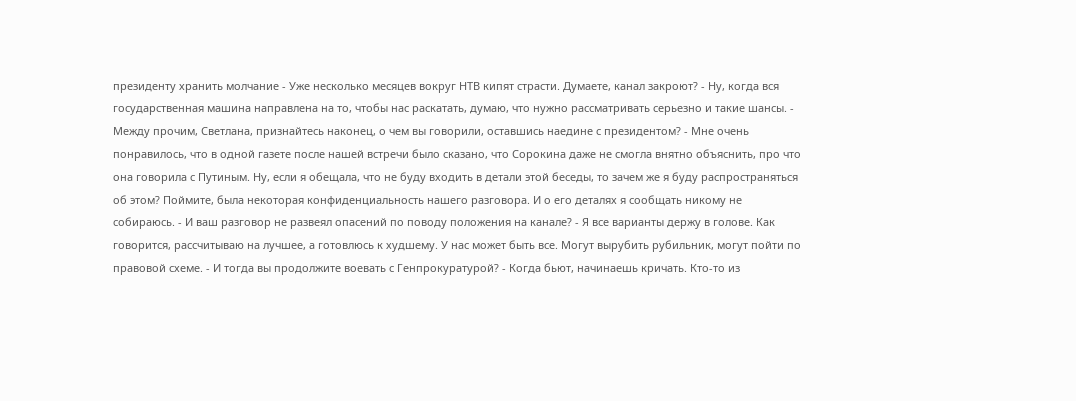президенту хранить молчание - Уже несколько месяцев вокруг НТВ кипят страсти. Думаете, канал закроют? - Ну, когда вся государственная машина направлена на то, чтобы нас раскатать, думаю, что нужно рассматривать серьезно и такие шансы. - Между прочим, Светлана, признайтесь наконец, о чем вы говорили, оставшись наедине с президентом? - Мне очень понравилось, что в одной газете после нашей встречи было сказано, что Сорокина даже не смогла внятно объяснить, про что она говорила с Путиным. Ну, если я обещала, что не буду входить в детали этой беседы, то зачем же я буду распространяться об этом? Поймите, была некоторая конфиденциальность нашего разговора. И о его деталях я сообщать никому не собираюсь. - И ваш разговор не развеял опасений по поводу положения на канале? - Я все варианты держу в голове. Как говорится, рассчитываю на лучшее, а готовлюсь к худшему. У нас может быть все. Могут вырубить рубильник, могут пойти по правовой схеме. - И тогда вы продолжите воевать с Генпрокуратурой? - Когда бьют, начинаешь кричать. Кто-то из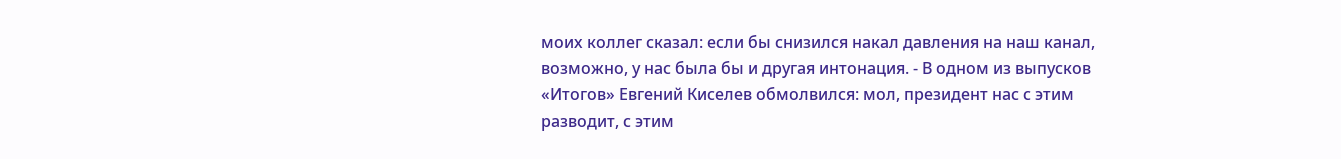моих коллег сказал: если бы снизился накал давления на наш канал, возможно, у нас была бы и другая интонация. - В одном из выпусков «Итогов» Евгений Киселев обмолвился: мол, президент нас с этим разводит, с этим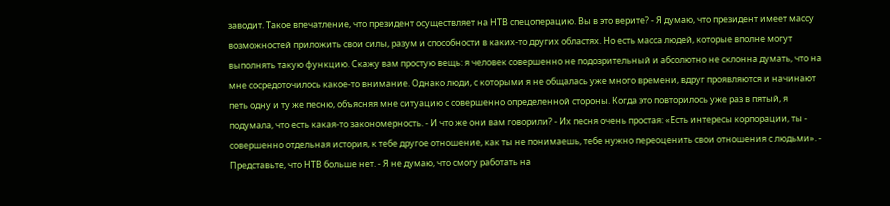заводит. Такое впечатление, что президент осуществляет на НТВ спецоперацию. Вы в это верите? - Я думаю, что президент имеет массу возможностей приложить свои силы, разум и способности в каких-то других областях. Но есть масса людей, которые вполне могут выполнять такую функцию. Скажу вам простую вещь: я человек совершенно не подозрительный и абсолютно не склонна думать, что на мне сосредоточилось какое-то внимание. Однако люди, с которыми я не общалась уже много времени, вдруг проявляются и начинают петь одну и ту же песню, объясняя мне ситуацию с совершенно определенной стороны. Когда это повторилось уже раз в пятый, я подумала, что есть какая-то закономерность. - И что же они вам говорили? - Их песня очень простая: «Есть интересы корпорации, ты - совершенно отдельная история, к тебе другое отношение, как ты не понимаешь, тебе нужно переоценить свои отношения с людьми». - Представьте, что НТВ больше нет. - Я не думаю, что смогу работать на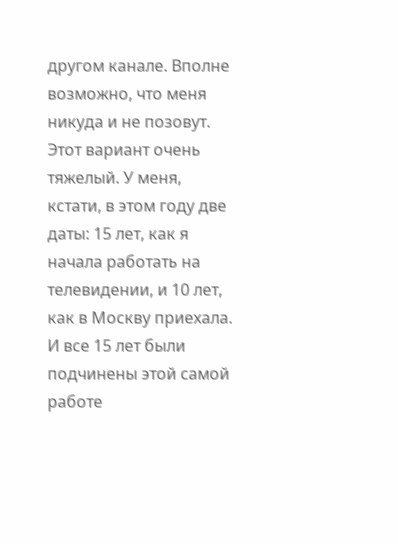другом канале. Вполне возможно, что меня никуда и не позовут. Этот вариант очень тяжелый. У меня, кстати, в этом году две даты: 15 лет, как я начала работать на телевидении, и 10 лет, как в Москву приехала. И все 15 лет были подчинены этой самой работе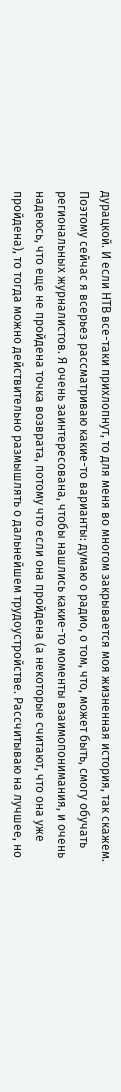дурацкой. И если НТВ все-таки прихлопнут, то для меня во многом закрывается моя жизненная история, так скажем. Поэтому сейчас я всерьез рассматриваю какие-то варианты: думаю о радио, о том, что, может быть, смогу обучать региональных журналистов. Я очень заинтересована, чтобы нашлись какие-то моменты взаимопонимания, и очень надеюсь, что еще не пройдена точка возврата, потому что если она пройдена (а некоторые считают, что она уже пройдена), то тогда можно действительно размышлять о дальнейшем трудоустройстве. Рассчитываю на лучшее, но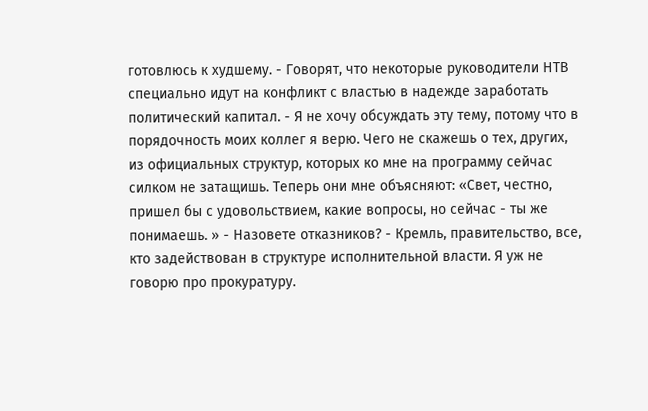готовлюсь к худшему. - Говорят, что некоторые руководители НТВ специально идут на конфликт с властью в надежде заработать политический капитал. - Я не хочу обсуждать эту тему, потому что в порядочность моих коллег я верю. Чего не скажешь о тех, других, из официальных структур, которых ко мне на программу сейчас силком не затащишь. Теперь они мне объясняют: «Свет, честно, пришел бы с удовольствием, какие вопросы, но сейчас - ты же понимаешь. » - Назовете отказников? - Кремль, правительство, все, кто задействован в структуре исполнительной власти. Я уж не говорю про прокуратуру.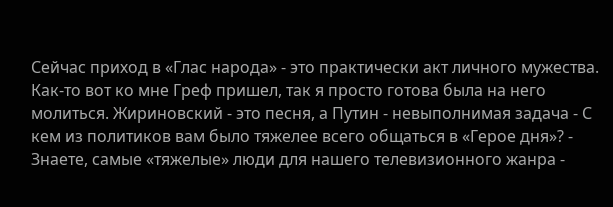Сейчас приход в «Глас народа» - это практически акт личного мужества. Как-то вот ко мне Греф пришел, так я просто готова была на него молиться. Жириновский - это песня, а Путин - невыполнимая задача - С кем из политиков вам было тяжелее всего общаться в «Герое дня»? - Знаете, самые «тяжелые» люди для нашего телевизионного жанра -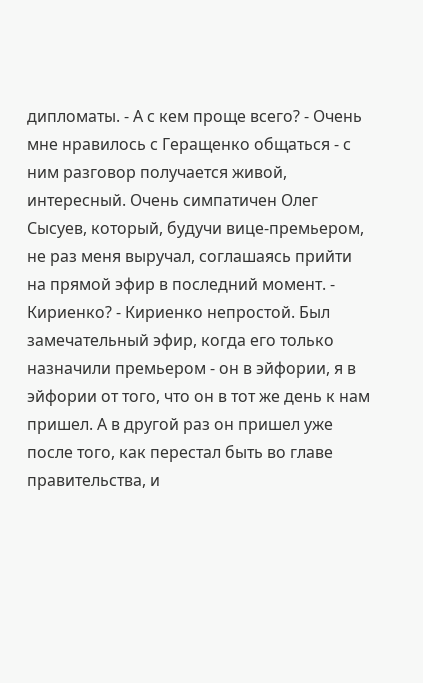дипломаты. - А с кем проще всего? - Очень мне нравилось с Геращенко общаться - с ним разговор получается живой, интересный. Очень симпатичен Олег Сысуев, который, будучи вице-премьером, не раз меня выручал, соглашаясь прийти на прямой эфир в последний момент. - Кириенко? - Кириенко непростой. Был замечательный эфир, когда его только назначили премьером - он в эйфории, я в эйфории от того, что он в тот же день к нам пришел. А в другой раз он пришел уже после того, как перестал быть во главе правительства, и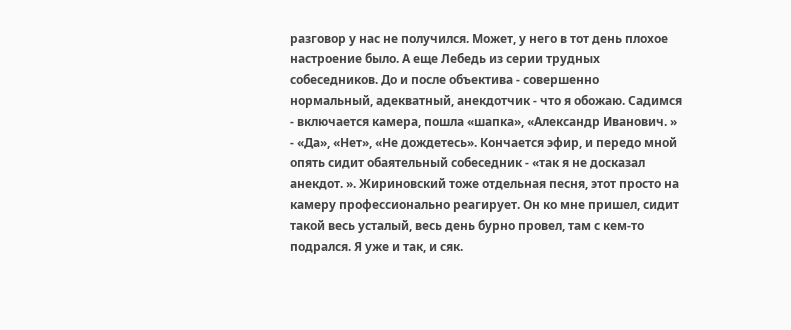разговор у нас не получился. Может, у него в тот день плохое настроение было. А еще Лебедь из серии трудных собеседников. До и после объектива - совершенно нормальный, адекватный, анекдотчик - что я обожаю. Садимся - включается камера, пошла «шапка», «Александр Иванович. » - «Да», «Нет», «Не дождетесь». Кончается эфир, и передо мной опять сидит обаятельный собеседник - «так я не досказал анекдот. ». Жириновский тоже отдельная песня, этот просто на камеру профессионально реагирует. Он ко мне пришел, сидит такой весь усталый, весь день бурно провел, там с кем-то подрался. Я уже и так, и сяк.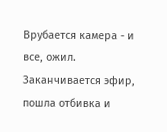Врубается камера - и все, ожил. Заканчивается эфир, пошла отбивка и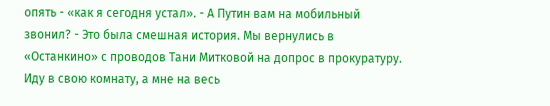опять - «как я сегодня устал». - А Путин вам на мобильный звонил? - Это была смешная история. Мы вернулись в «Останкино» с проводов Тани Митковой на допрос в прокуратуру. Иду в свою комнату, а мне на весь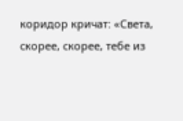коридор кричат: «Света, скорее, скорее, тебе из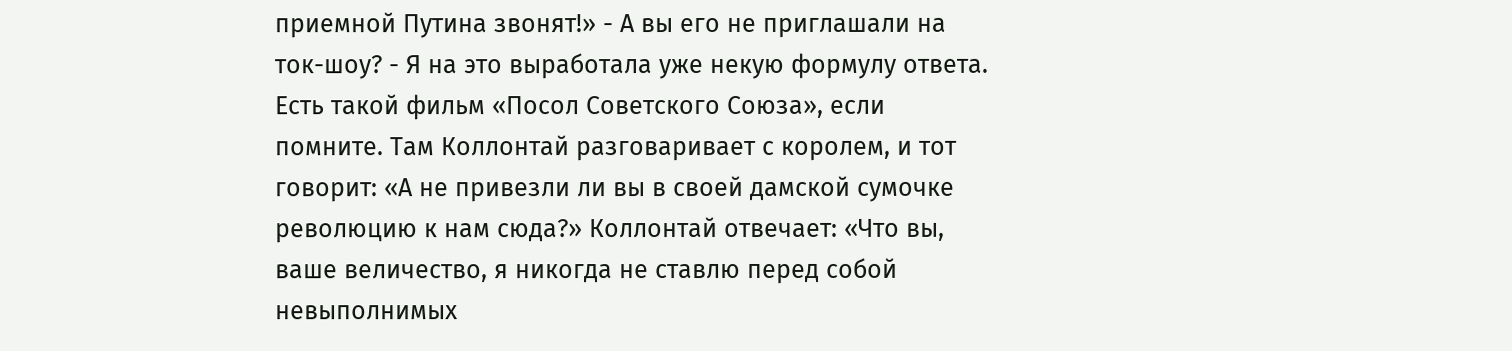приемной Путина звонят!» - А вы его не приглашали на ток-шоу? - Я на это выработала уже некую формулу ответа. Есть такой фильм «Посол Советского Союза», если помните. Там Коллонтай разговаривает с королем, и тот говорит: «А не привезли ли вы в своей дамской сумочке революцию к нам сюда?» Коллонтай отвечает: «Что вы, ваше величество, я никогда не ставлю перед собой невыполнимых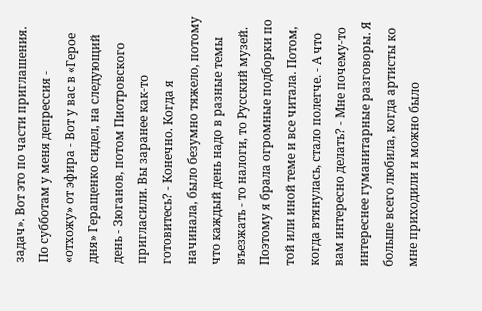задач». Вот это по части приглашения. По субботам у меня депрессия - «отхожу» от эфира - Вот у вас в «Герое дня» Геращенко сидел, на следующий день - Зюганов, потом Пиотровского пригласили. Вы заранее как-то готовитесь? - Конечно. Когда я начинала, было безумно тяжело, потому что каждый день надо в разные темы въезжать - то налоги, то Русский музей. Поэтому я брала огромные подборки по той или иной теме и все читала. Потом, когда втянулась, стало полегче. - А что вам интересно делать? - Мне почему-то интереснее гуманитарные разговоры. Я больше всего любила, когда артисты ко мне приходили и можно было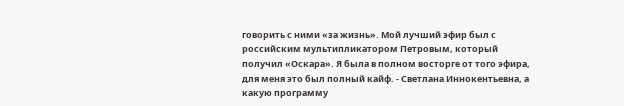говорить с ними «за жизнь». Мой лучший эфир был с российским мультипликатором Петровым, который получил «Оскара». Я была в полном восторге от того эфира, для меня это был полный кайф. - Светлана Иннокентьевна, а какую программу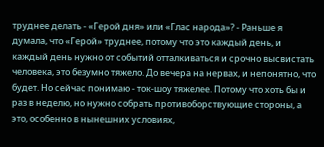труднее делать - «Герой дня» или «Глас народа»? - Раньше я думала, что «Герой» труднее, потому что это каждый день, и каждый день нужно от событий отталкиваться и срочно высвистать человека, это безумно тяжело. До вечера на нервах, и непонятно, что будет. Но сейчас понимаю - ток-шоу тяжелее. Потому что хоть бы и раз в неделю, но нужно собрать противоборствующие стороны, а это, особенно в нынешних условиях,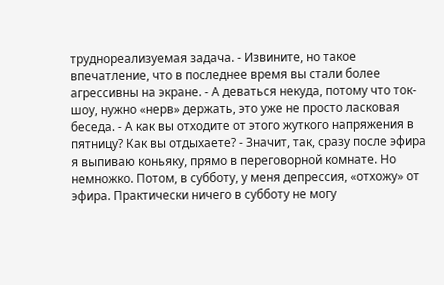труднореализуемая задача. - Извините, но такое впечатление, что в последнее время вы стали более агрессивны на экране. - А деваться некуда, потому что ток-шоу, нужно «нерв» держать, это уже не просто ласковая беседа. - А как вы отходите от этого жуткого напряжения в пятницу? Как вы отдыхаете? - Значит, так, сразу после эфира я выпиваю коньяку, прямо в переговорной комнате. Но немножко. Потом, в субботу, у меня депрессия, «отхожу» от эфира. Практически ничего в субботу не могу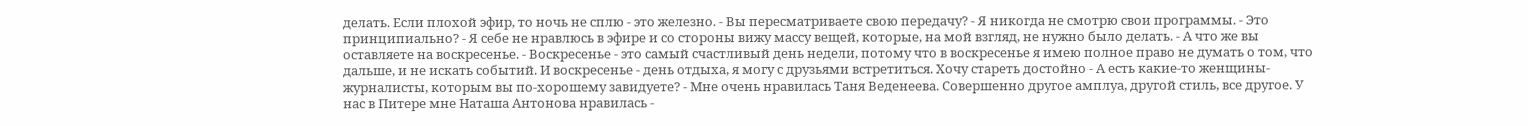делать. Если плохой эфир, то ночь не сплю - это железно. - Вы пересматриваете свою передачу? - Я никогда не смотрю свои программы. - Это принципиально? - Я себе не нравлюсь в эфире и со стороны вижу массу вещей, которые, на мой взгляд, не нужно было делать. - А что же вы оставляете на воскресенье. - Воскресенье - это самый счастливый день недели, потому что в воскресенье я имею полное право не думать о том, что дальше, и не искать событий. И воскресенье - день отдыха, я могу с друзьями встретиться. Хочу стареть достойно - А есть какие-то женщины-журналисты, которым вы по-хорошему завидуете? - Мне очень нравилась Таня Веденеева. Совершенно другое амплуа, другой стиль, все другое. У нас в Питере мне Наташа Антонова нравилась -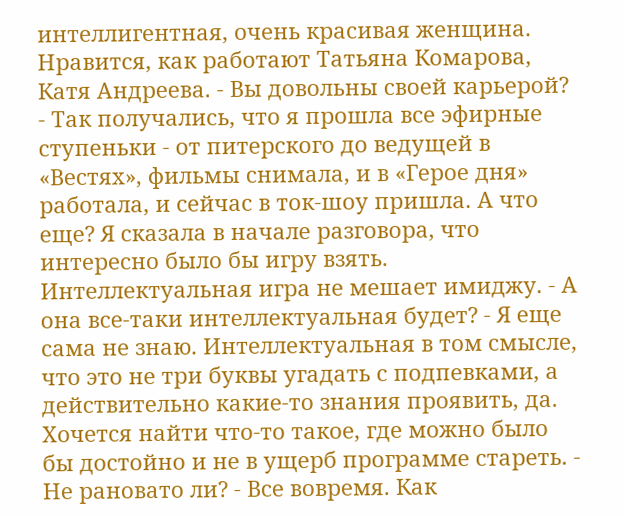интеллигентная, очень красивая женщина. Нравится, как работают Татьяна Комарова, Катя Андреева. - Вы довольны своей карьерой? - Так получались, что я прошла все эфирные ступеньки - от питерского до ведущей в «Вестях», фильмы снимала, и в «Герое дня» работала, и сейчас в ток-шоу пришла. А что еще? Я сказала в начале разговора, что интересно было бы игру взять. Интеллектуальная игра не мешает имиджу. - А она все-таки интеллектуальная будет? - Я еще сама не знаю. Интеллектуальная в том смысле, что это не три буквы угадать с подпевками, а действительно какие-то знания проявить, да. Хочется найти что-то такое, где можно было бы достойно и не в ущерб программе стареть. - Не рановато ли? - Все вовремя. Как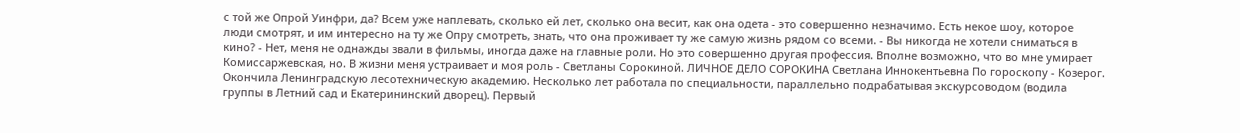с той же Опрой Уинфри, да? Всем уже наплевать, сколько ей лет, сколько она весит, как она одета - это совершенно незначимо. Есть некое шоу, которое люди смотрят, и им интересно на ту же Опру смотреть, знать, что она проживает ту же самую жизнь рядом со всеми. - Вы никогда не хотели сниматься в кино? - Нет, меня не однажды звали в фильмы, иногда даже на главные роли. Но это совершенно другая профессия. Вполне возможно, что во мне умирает Комиссаржевская, но. В жизни меня устраивает и моя роль - Светланы Сорокиной. ЛИЧНОЕ ДЕЛО СОРОКИНА Светлана Иннокентьевна По гороскопу - Козерог. Окончила Ленинградскую лесотехническую академию. Несколько лет работала по специальности, параллельно подрабатывая экскурсоводом (водила группы в Летний сад и Екатерининский дворец). Первый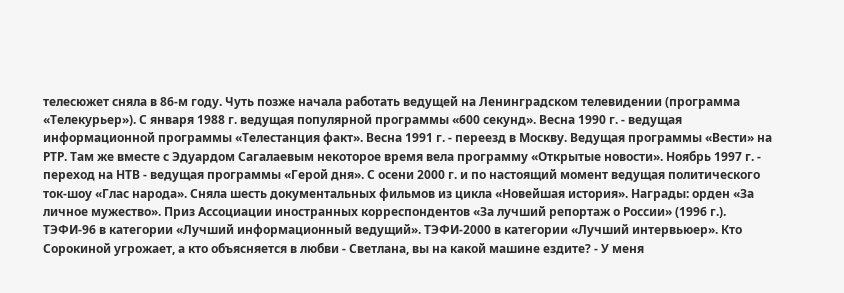телесюжет сняла в 86-м году. Чуть позже начала работать ведущей на Ленинградском телевидении (программа «Телекурьер»). С января 1988 г. ведущая популярной программы «600 секунд». Весна 1990 г. - ведущая информационной программы «Телестанция факт». Весна 1991 г. - переезд в Москву. Ведущая программы «Вести» на РТР. Там же вместе с Эдуардом Сагалаевым некоторое время вела программу «Открытые новости». Ноябрь 1997 г. - переход на НТВ - ведущая программы «Герой дня». С осени 2000 г. и по настоящий момент ведущая политического ток-шоу «Глас народа». Сняла шесть документальных фильмов из цикла «Новейшая история». Награды: орден «За личное мужество». Приз Ассоциации иностранных корреспондентов «За лучший репортаж о России» (1996 г.). ТЭФИ-96 в категории «Лучший информационный ведущий». ТЭФИ-2000 в категории «Лучший интервьюер». Кто Сорокиной угрожает, а кто объясняется в любви - Светлана, вы на какой машине ездите? - У меня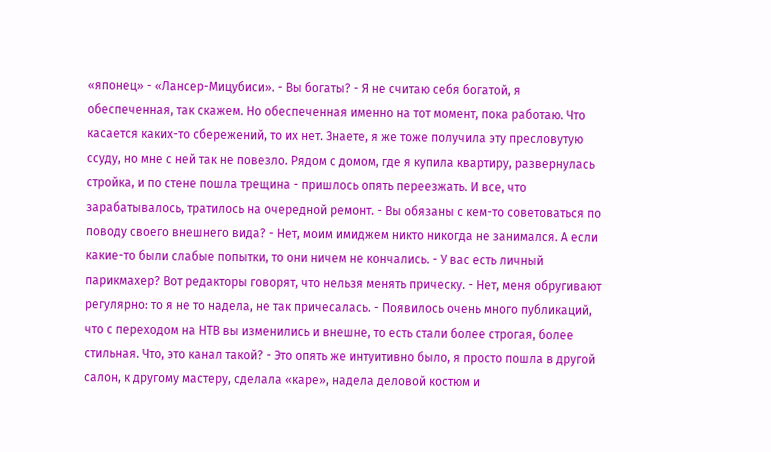«японец» - «Лансер-Мицубиси». - Вы богаты? - Я не считаю себя богатой, я обеспеченная, так скажем. Но обеспеченная именно на тот момент, пока работаю. Что касается каких-то сбережений, то их нет. Знаете, я же тоже получила эту пресловутую ссуду, но мне с ней так не повезло. Рядом с домом, где я купила квартиру, развернулась стройка, и по стене пошла трещина - пришлось опять переезжать. И все, что зарабатывалось, тратилось на очередной ремонт. - Вы обязаны с кем-то советоваться по поводу своего внешнего вида? - Нет, моим имиджем никто никогда не занимался. А если какие-то были слабые попытки, то они ничем не кончались. - У вас есть личный парикмахер? Вот редакторы говорят, что нельзя менять прическу. - Нет, меня обругивают регулярно: то я не то надела, не так причесалась. - Появилось очень много публикаций, что с переходом на НТВ вы изменились и внешне, то есть стали более строгая, более стильная. Что, это канал такой? - Это опять же интуитивно было, я просто пошла в другой салон, к другому мастеру, сделала «каре», надела деловой костюм и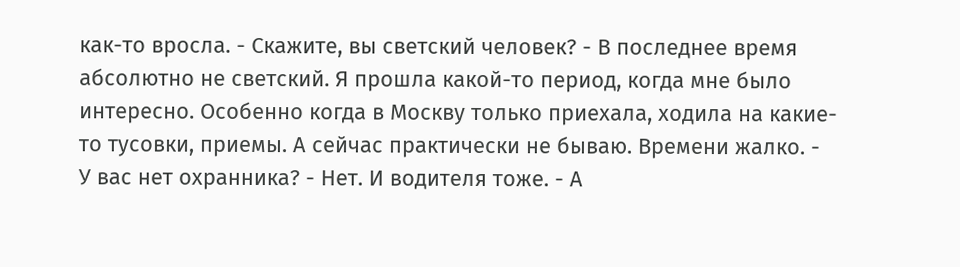как-то вросла. - Скажите, вы светский человек? - В последнее время абсолютно не светский. Я прошла какой-то период, когда мне было интересно. Особенно когда в Москву только приехала, ходила на какие-то тусовки, приемы. А сейчас практически не бываю. Времени жалко. - У вас нет охранника? - Нет. И водителя тоже. - А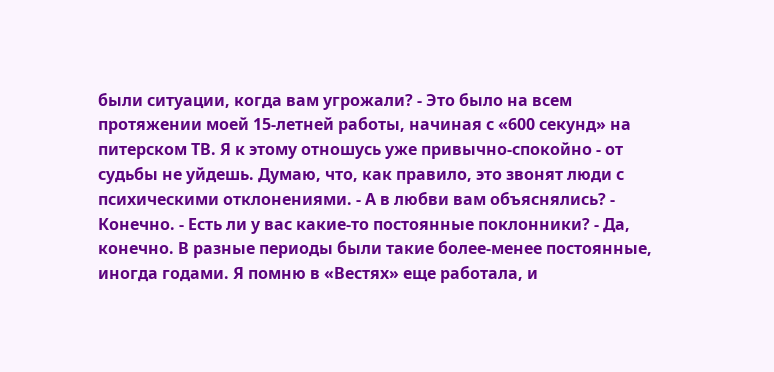были ситуации, когда вам угрожали? - Это было на всем протяжении моей 15-летней работы, начиная с «600 секунд» на питерском ТВ. Я к этому отношусь уже привычно-спокойно - от судьбы не уйдешь. Думаю, что, как правило, это звонят люди с психическими отклонениями. - А в любви вам объяснялись? - Конечно. - Есть ли у вас какие-то постоянные поклонники? - Да, конечно. В разные периоды были такие более-менее постоянные, иногда годами. Я помню в «Вестях» еще работала, и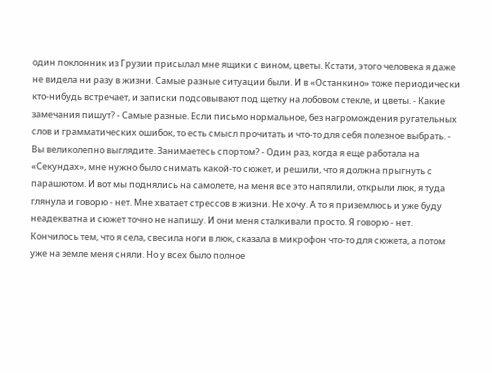один поклонник из Грузии присылал мне ящики с вином, цветы. Кстати, этого человека я даже не видела ни разу в жизни. Самые разные ситуации были. И в «Останкино» тоже периодически кто-нибудь встречает, и записки подсовывают под щетку на лобовом стекле, и цветы. - Какие замечания пишут? - Самые разные. Если письмо нормальное, без нагромождения ругательных слов и грамматических ошибок, то есть смысл прочитать и что-то для себя полезное выбрать. - Вы великолепно выглядите. Занимаетесь спортом? - Один раз, когда я еще работала на «Секундах», мне нужно было снимать какой-то сюжет, и решили, что я должна прыгнуть с парашютом. И вот мы поднялись на самолете, на меня все это напялили, открыли люк, я туда глянула и говорю - нет. Мне хватает стрессов в жизни. Не хочу. А то я приземлюсь и уже буду неадекватна и сюжет точно не напишу. И они меня сталкивали просто. Я говорю - нет. Кончилось тем, что я села, свесила ноги в люк, сказала в микрофон что-то для сюжета, а потом уже на земле меня сняли. Но у всех было полное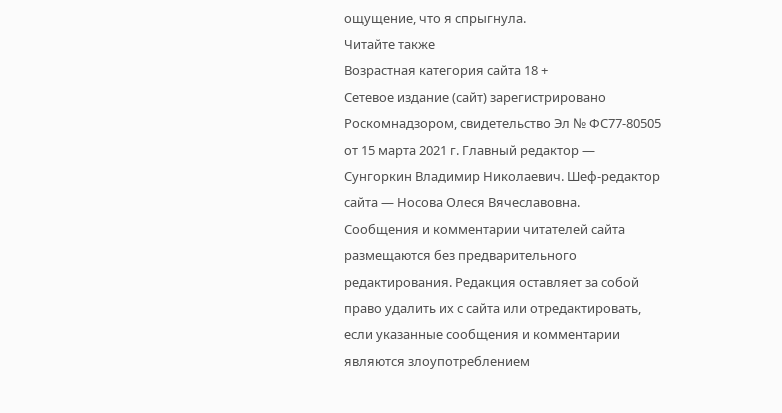ощущение, что я спрыгнула.
Читайте также
Возрастная категория сайта 18 +
Сетевое издание (сайт) зарегистрировано Роскомнадзором, свидетельство Эл № ФС77-80505 от 15 марта 2021 г. Главный редактор — Сунгоркин Владимир Николаевич. Шеф-редактор сайта — Носова Олеся Вячеславовна.
Сообщения и комментарии читателей сайта размещаются без предварительного редактирования. Редакция оставляет за собой право удалить их с сайта или отредактировать, если указанные сообщения и комментарии являются злоупотреблением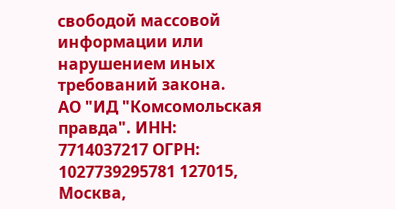свободой массовой информации или нарушением иных требований закона.
АО "ИД "Комсомольская правда". ИНН: 7714037217 ОГРН: 1027739295781 127015, Москва,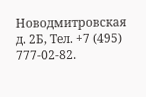Новодмитровская д. 2Б, Тел. +7 (495) 777-02-82.